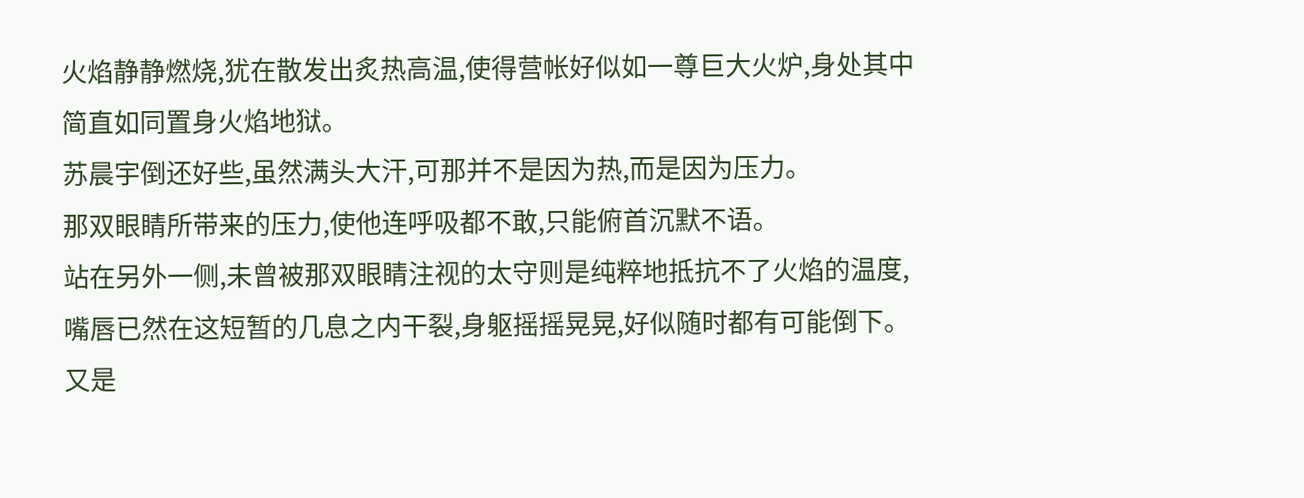火焰静静燃烧,犹在散发出炙热高温,使得营帐好似如一尊巨大火炉,身处其中简直如同置身火焰地狱。
苏晨宇倒还好些,虽然满头大汗,可那并不是因为热,而是因为压力。
那双眼睛所带来的压力,使他连呼吸都不敢,只能俯首沉默不语。
站在另外一侧,未曾被那双眼睛注视的太守则是纯粹地抵抗不了火焰的温度,嘴唇已然在这短暂的几息之内干裂,身躯摇摇晃晃,好似随时都有可能倒下。
又是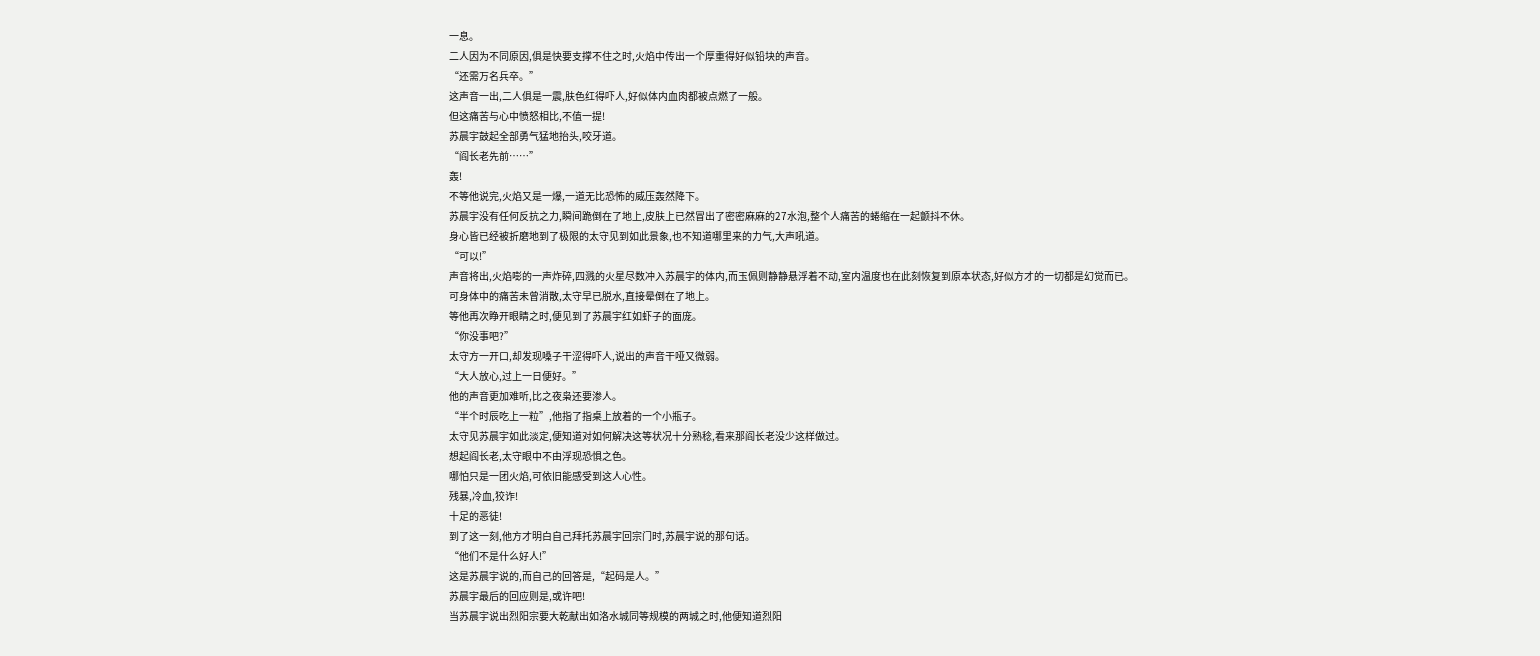一息。
二人因为不同原因,俱是快要支撑不住之时,火焰中传出一个厚重得好似铅块的声音。
“还需万名兵卒。”
这声音一出,二人俱是一震,肤色红得吓人,好似体内血肉都被点燃了一般。
但这痛苦与心中愤怒相比,不值一提!
苏晨宇鼓起全部勇气猛地抬头,咬牙道。
“阎长老先前……”
轰!
不等他说完,火焰又是一爆,一道无比恐怖的威压轰然降下。
苏晨宇没有任何反抗之力,瞬间跪倒在了地上,皮肤上已然冒出了密密麻麻的27水泡,整个人痛苦的蜷缩在一起颤抖不休。
身心皆已经被折磨地到了极限的太守见到如此景象,也不知道哪里来的力气,大声吼道。
“可以!”
声音将出,火焰嘭的一声炸碎,四溅的火星尽数冲入苏晨宇的体内,而玉佩则静静悬浮着不动,室内温度也在此刻恢复到原本状态,好似方才的一切都是幻觉而已。
可身体中的痛苦未曾消散,太守早已脱水,直接晕倒在了地上。
等他再次睁开眼睛之时,便见到了苏晨宇红如虾子的面庞。
“你没事吧?”
太守方一开口,却发现嗓子干涩得吓人,说出的声音干哑又微弱。
“大人放心,过上一日便好。”
他的声音更加难听,比之夜枭还要渗人。
“半个时辰吃上一粒”,他指了指桌上放着的一个小瓶子。
太守见苏晨宇如此淡定,便知道对如何解决这等状况十分熟稔,看来那阎长老没少这样做过。
想起阎长老,太守眼中不由浮现恐惧之色。
哪怕只是一团火焰,可依旧能感受到这人心性。
残暴,冷血,狡诈!
十足的恶徒!
到了这一刻,他方才明白自己拜托苏晨宇回宗门时,苏晨宇说的那句话。
“他们不是什么好人!”
这是苏晨宇说的,而自己的回答是,“起码是人。”
苏晨宇最后的回应则是,或许吧!
当苏晨宇说出烈阳宗要大乾献出如洛水城同等规模的两城之时,他便知道烈阳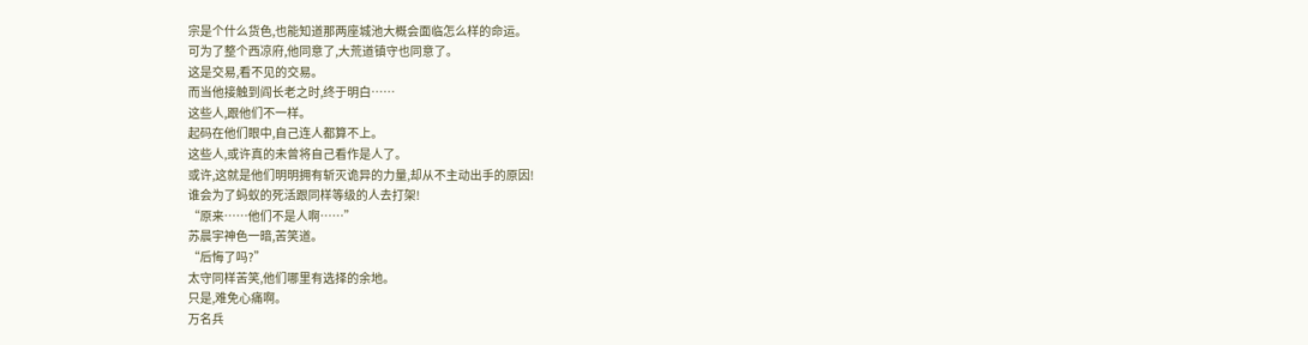宗是个什么货色,也能知道那两座城池大概会面临怎么样的命运。
可为了整个西凉府,他同意了,大荒道镇守也同意了。
这是交易,看不见的交易。
而当他接触到阎长老之时,终于明白……
这些人,跟他们不一样。
起码在他们眼中,自己连人都算不上。
这些人,或许真的未曾将自己看作是人了。
或许,这就是他们明明拥有斩灭诡异的力量,却从不主动出手的原因!
谁会为了蚂蚁的死活跟同样等级的人去打架!
“原来……他们不是人啊……”
苏晨宇神色一暗,苦笑道。
“后悔了吗?”
太守同样苦笑,他们哪里有选择的余地。
只是,难免心痛啊。
万名兵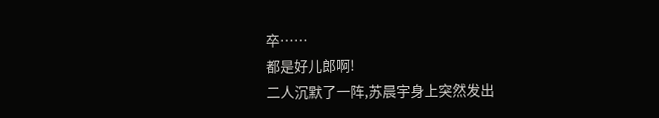卒……
都是好儿郎啊!
二人沉默了一阵,苏晨宇身上突然发出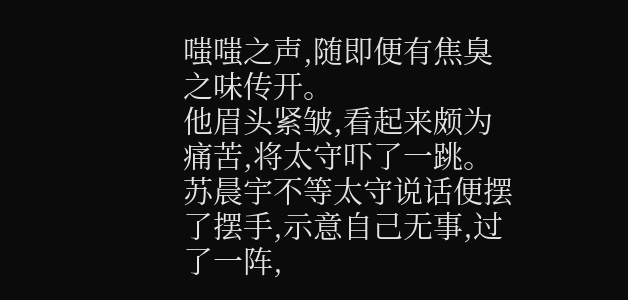嗤嗤之声,随即便有焦臭之味传开。
他眉头紧皱,看起来颇为痛苦,将太守吓了一跳。
苏晨宇不等太守说话便摆了摆手,示意自己无事,过了一阵,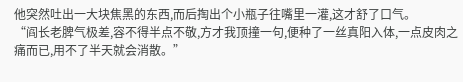他突然吐出一大块焦黑的东西,而后掏出个小瓶子往嘴里一灌,这才舒了口气。
“阎长老脾气极差,容不得半点不敬,方才我顶撞一句,便种了一丝真阳入体,一点皮肉之痛而已,用不了半天就会消散。”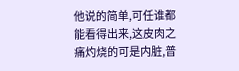他说的简单,可任谁都能看得出来,这皮肉之痛灼烧的可是内脏,普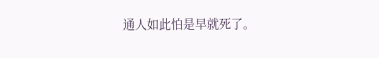通人如此怕是早就死了。